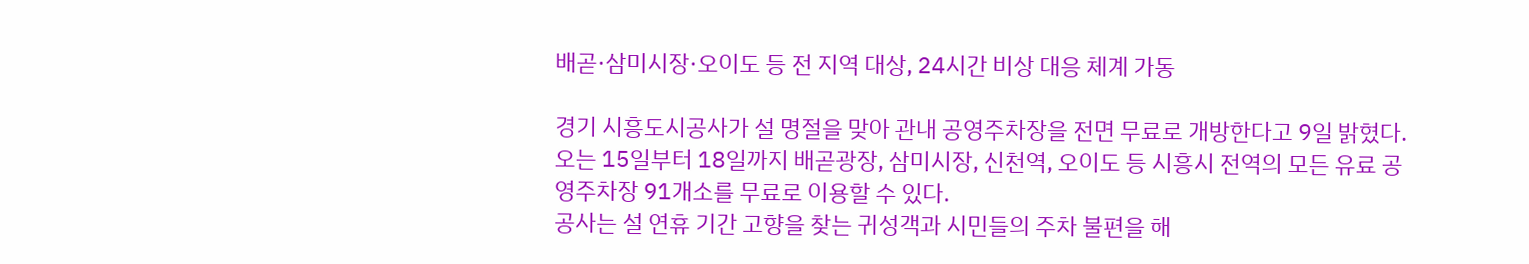배곧·삼미시장·오이도 등 전 지역 대상, 24시간 비상 대응 체계 가동

경기 시흥도시공사가 설 명절을 맞아 관내 공영주차장을 전면 무료로 개방한다고 9일 밝혔다.
오는 15일부터 18일까지 배곧광장, 삼미시장, 신천역, 오이도 등 시흥시 전역의 모든 유료 공영주차장 91개소를 무료로 이용할 수 있다.
공사는 설 연휴 기간 고향을 찾는 귀성객과 시민들의 주차 불편을 해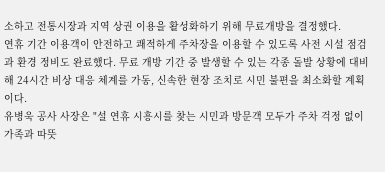소하고 전통시장과 지역 상권 이용을 활성화하기 위해 무료개방을 결정했다.
연휴 기간 이용객이 안전하고 쾌적하게 주차장을 이용할 수 있도록 사전 시설 점검과 환경 정비도 완료했다. 무료 개방 기간 중 발생할 수 있는 각종 돌발 상황에 대비해 24시간 비상 대응 체계를 가동, 신속한 현장 조치로 시민 불편을 최소화할 계획이다.
유병욱 공사 사장은 "설 연휴 시흥시를 찾는 시민과 방문객 모두가 주차 걱정 없이 가족과 따뜻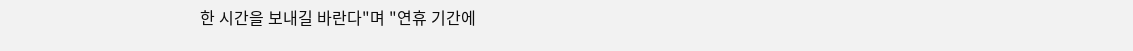한 시간을 보내길 바란다"며 "연휴 기간에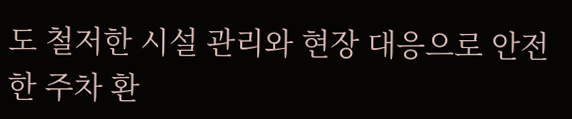도 철저한 시설 관리와 현장 대응으로 안전한 주차 환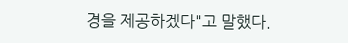경을 제공하겠다"고 말했다.